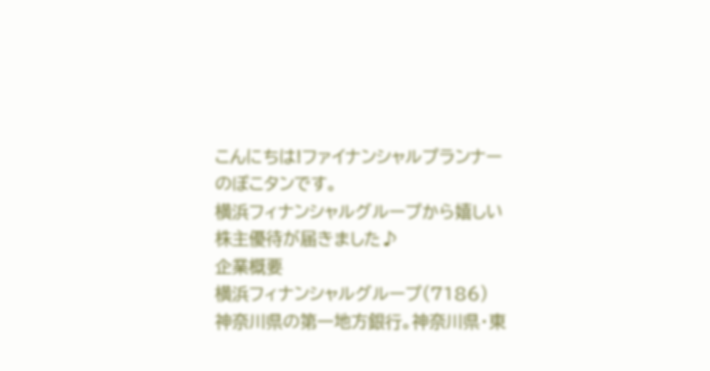こんにちは!ファイナンシャルプランナーのぽこタンです。
横浜フィナンシャルグループから嬉しい株主優待が届きました♪
企業概要
横浜フィナンシャルグループ(7186)
神奈川県の第一地方銀行。神奈川県・東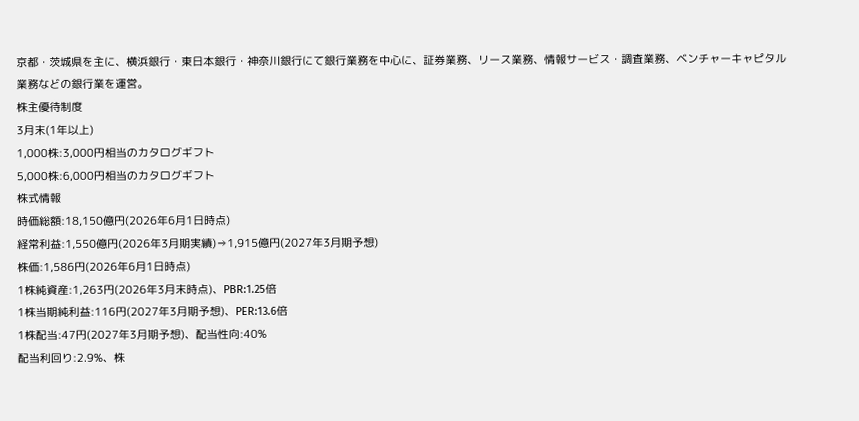京都・茨城県を主に、横浜銀行・東日本銀行・神奈川銀行にて銀行業務を中心に、証券業務、リース業務、情報サービス・調査業務、ベンチャーキャピタル業務などの銀行業を運営。
株主優待制度
3月末(1年以上)
1,000株:3,000円相当のカタログギフト
5,000株:6,000円相当のカタログギフト
株式情報
時価総額:18,150億円(2026年6月1日時点)
経常利益:1,550億円(2026年3月期実績)⇒1,915億円(2027年3月期予想)
株価:1,586円(2026年6月1日時点)
1株純資産:1,263円(2026年3月末時点)、PBR:1.25倍
1株当期純利益:116円(2027年3月期予想)、PER:13.6倍
1株配当:47円(2027年3月期予想)、配当性向:40%
配当利回り:2.9%、株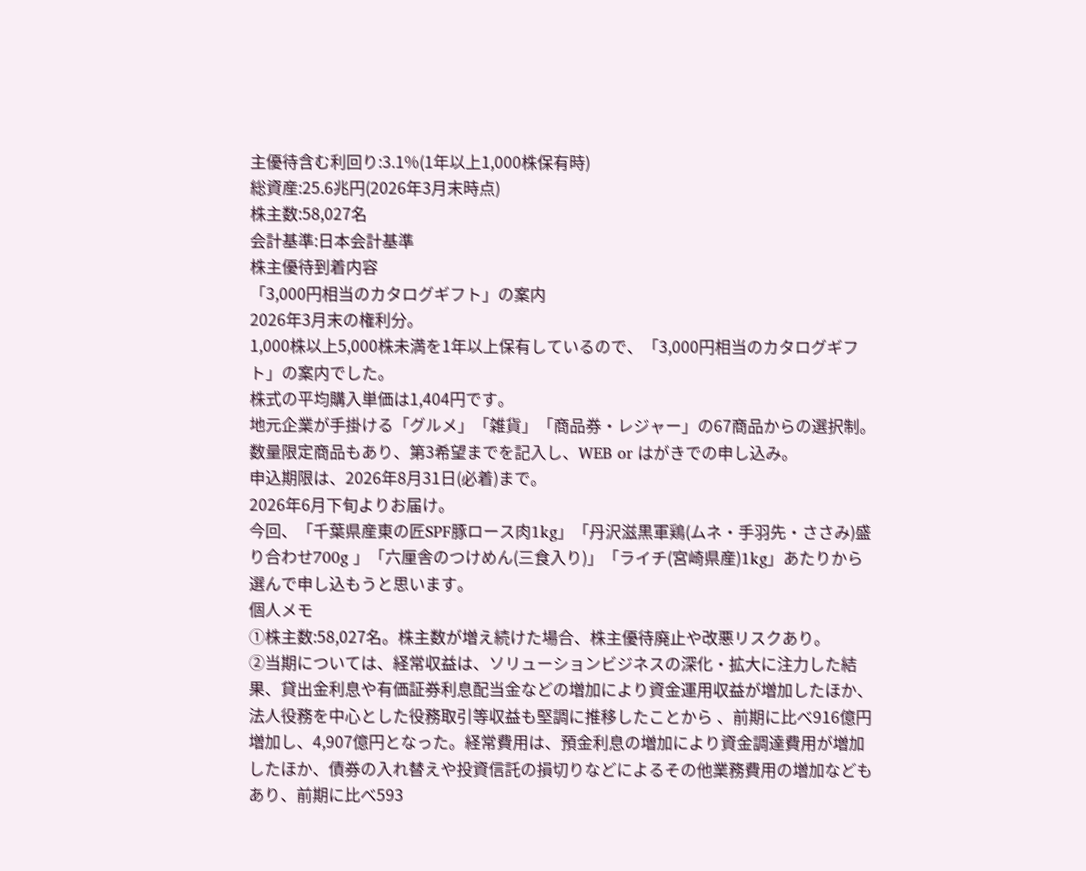主優待含む利回り:3.1%(1年以上1,000株保有時)
総資産:25.6兆円(2026年3月末時点)
株主数:58,027名
会計基準:日本会計基準
株主優待到着内容
「3,000円相当のカタログギフト」の案内
2026年3月末の権利分。
1,000株以上5,000株未満を1年以上保有しているので、「3,000円相当のカタログギフト」の案内でした。
株式の平均購入単価は1,404円です。
地元企業が手掛ける「グルメ」「雑貨」「商品券・レジャー」の67商品からの選択制。
数量限定商品もあり、第3希望までを記入し、WEB or はがきでの申し込み。
申込期限は、2026年8月31日(必着)まで。
2026年6月下旬よりお届け。
今回、「千葉県産東の匠SPF豚ロース肉1kg」「丹沢滋黒軍鶏(ムネ・手羽先・ささみ)盛り合わせ700g 」「六厘舎のつけめん(三食入り)」「ライチ(宮崎県産)1kg」あたりから選んで申し込もうと思います。
個人メモ
①株主数:58,027名。株主数が増え続けた場合、株主優待廃止や改悪リスクあり。
②当期については、経常収益は、ソリューションビジネスの深化・拡大に注力した結果、貸出金利息や有価証券利息配当金などの増加により資金運用収益が増加したほか、法人役務を中心とした役務取引等収益も堅調に推移したことから 、前期に比べ916億円増加し、4,907億円となった。経常費用は、預金利息の増加により資金調達費用が増加したほか、債券の入れ替えや投資信託の損切りなどによるその他業務費用の増加などもあり、前期に比べ593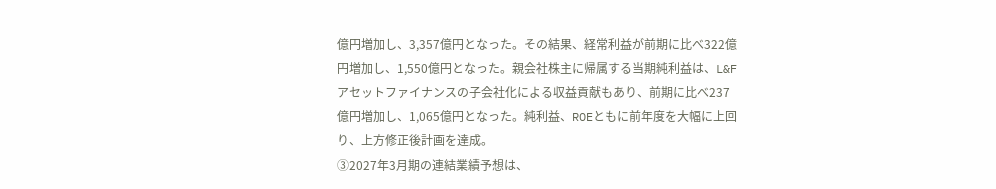億円増加し、3,357億円となった。その結果、経常利益が前期に比べ322億円増加し、1,550億円となった。親会社株主に帰属する当期純利益は、L&Fアセットファイナンスの子会社化による収益貢献もあり、前期に比べ237億円増加し、1,065億円となった。純利益、ROEともに前年度を大幅に上回り、上方修正後計画を達成。
③2027年3月期の連結業績予想は、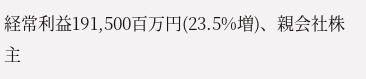経常利益191,500百万円(23.5%増)、親会社株主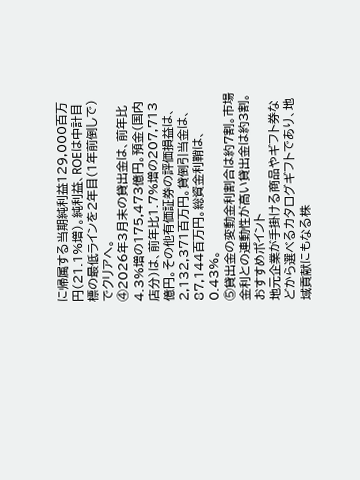に帰属する当期純利益129,000百万円(21.1%増)。純利益、ROEは中計目標の最低ラインを2年目(1年前倒しで)でクリアへ。
④2026年3月末の貸出金は、前年比4.3%増の175,473億円。預金(国内店分)は、前年比1.7%増の207,713億円。その他有価証券の評価損益は、2,132,371百万円。貸倒引当金は、87,144百万円。総資金利鞘は、0.43%。
⑤貸出金の変動金利割合は約7割。市場金利との連動性が高い貸出金は約3割。
おすすめポイント
地元企業が手掛ける商品やギフト券などから選べるカタログギフトであり、地域貢献にもなる株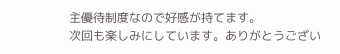主優待制度なので好感が持てます。
次回も楽しみにしています。ありがとうござい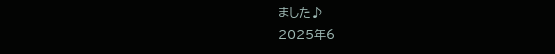ました♪
2025年6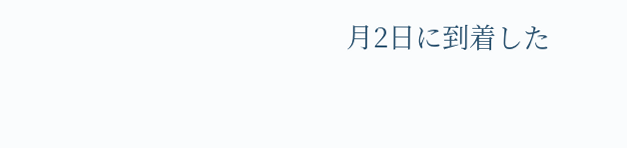月2日に到着した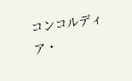コンコルディア・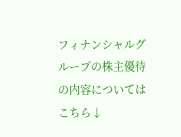フィナンシャルグループの株主優待の内容についてはこちら↓